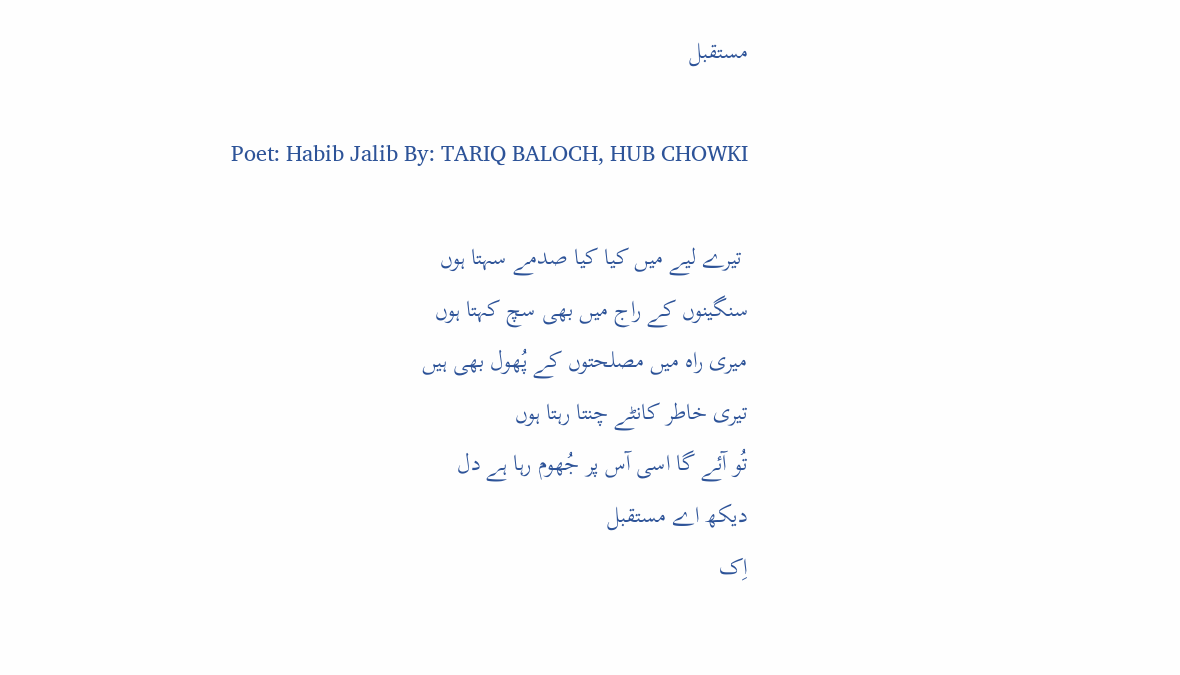مستقبل

Poet: Habib Jalib By: TARIQ BALOCH, HUB CHOWKI

 تیرے لیے میں کیا کیا صدمے سہتا ہوں
سنگینوں کے راج میں بھی سچ کہتا ہوں
میری راہ میں مصلحتوں کے پُھول بھی ہیں
تیری خاطر کانٹے چنتا رہتا ہوں
تُو آئے گا اسی آس پر جُھوم رہا ہے دل
دیکھ اے مستقبل
اِک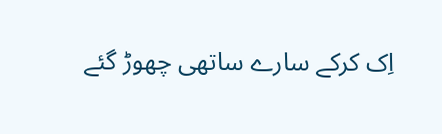اِک کرکے سارے ساتھی چھوڑ گئے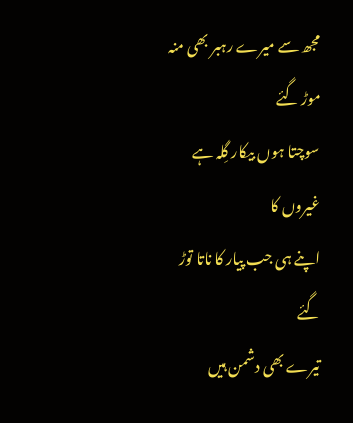مجھ سے میرے رہبر بھی منہ موڑ گئے
سوچتا ہوں بیکار گِلہ ہے غیروں کا
اپنے ہی جب پیار کا ناتا توڑ گئے
تیرے بھی دشمن ہیں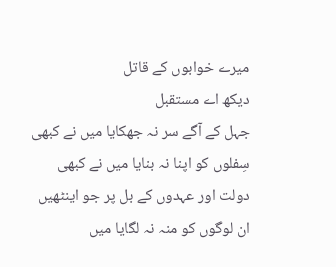میرے خوابوں کے قاتل
دیکھ اے مستقبل
جہل کے آگے سر نہ جھکایا میں نے کبھی
سِفلوں کو اپنا نہ بنایا میں نے کبھی
دولت اور عہدوں کے بل پر جو اینٹھیں
ان لوگوں کو منہ نہ لگایا میں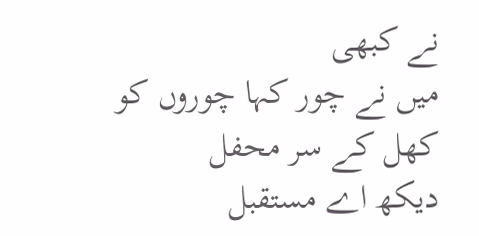نے کبھی
میں نے چور کہا چوروں کو کھل کے سر محفل
دیکھ اے مستقبل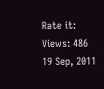Rate it:
Views: 486
19 Sep, 2011